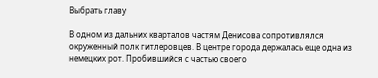Выбрать главу

В одном из дальних кварталов частям Денисова сопротивлялся окруженный полк гитлеровцев. В центре города держалась еще одна из немецких рот. Пробившийся с частью своего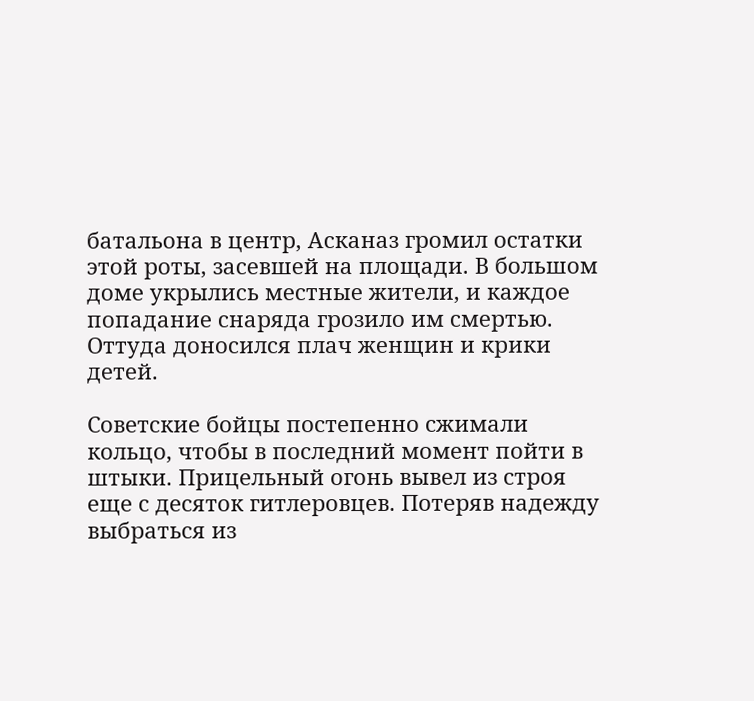батальона в центр, Асканаз громил остатки этой роты, засевшей на площади. В большом доме укрылись местные жители, и каждое попадание снаряда грозило им смертью. Оттуда доносился плач женщин и крики детей.

Советские бойцы постепенно сжимали кольцо, чтобы в последний момент пойти в штыки. Прицельный огонь вывел из строя еще с десяток гитлеровцев. Потеряв надежду выбраться из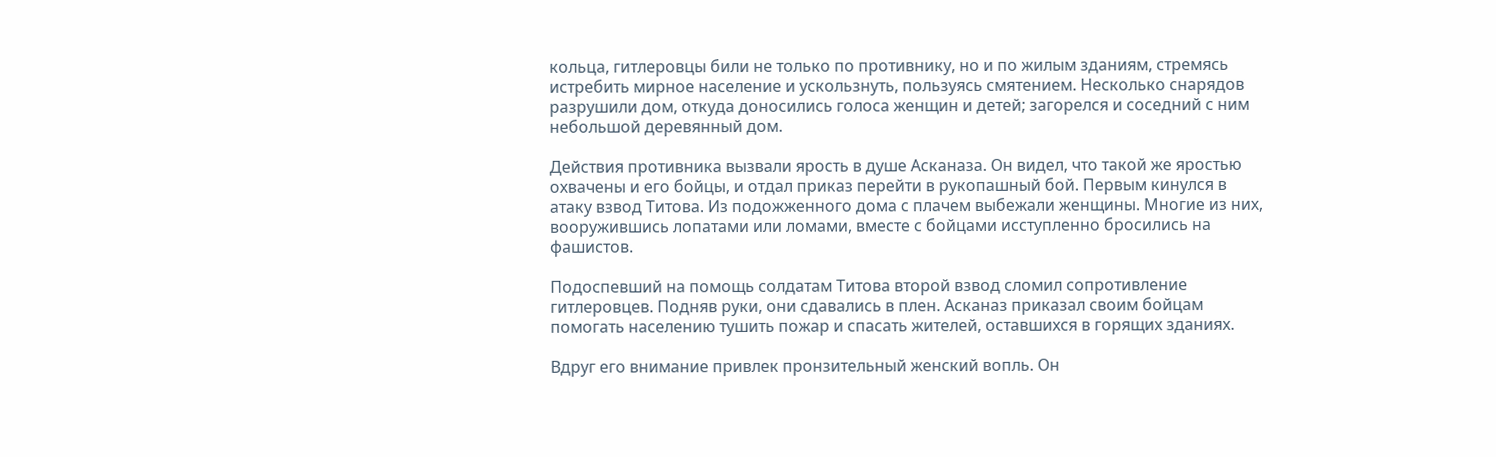кольца, гитлеровцы били не только по противнику, но и по жилым зданиям, стремясь истребить мирное население и ускользнуть, пользуясь смятением. Несколько снарядов разрушили дом, откуда доносились голоса женщин и детей; загорелся и соседний с ним небольшой деревянный дом.

Действия противника вызвали ярость в душе Асканаза. Он видел, что такой же яростью охвачены и его бойцы, и отдал приказ перейти в рукопашный бой. Первым кинулся в атаку взвод Титова. Из подожженного дома с плачем выбежали женщины. Многие из них, вооружившись лопатами или ломами, вместе с бойцами исступленно бросились на фашистов.

Подоспевший на помощь солдатам Титова второй взвод сломил сопротивление гитлеровцев. Подняв руки, они сдавались в плен. Асканаз приказал своим бойцам помогать населению тушить пожар и спасать жителей, оставшихся в горящих зданиях.

Вдруг его внимание привлек пронзительный женский вопль. Он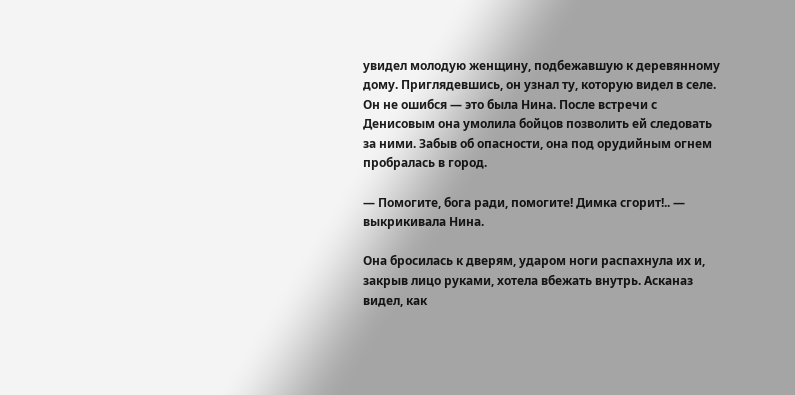увидел молодую женщину, подбежавшую к деревянному дому. Приглядевшись, он узнал ту, которую видел в селе. Он не ошибся — это была Нина. После встречи с Денисовым она умолила бойцов позволить ей следовать за ними. Забыв об опасности, она под орудийным огнем пробралась в город.

— Помогите, бога ради, помогите! Димка сгорит!.. — выкрикивала Нина.

Она бросилась к дверям, ударом ноги распахнула их и, закрыв лицо руками, хотела вбежать внутрь. Асканаз видел, как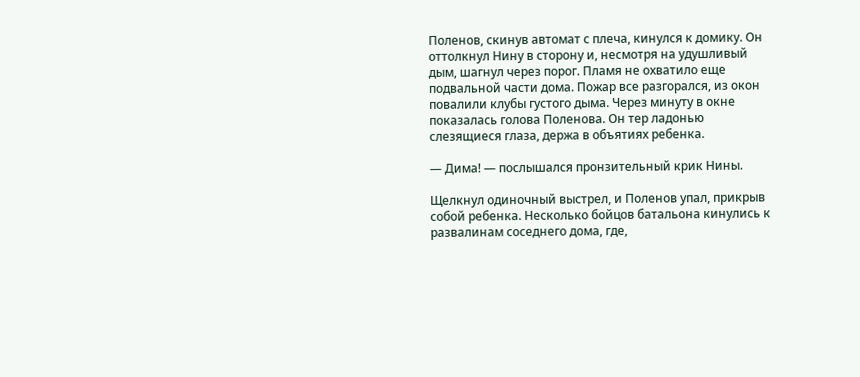Поленов, скинув автомат с плеча, кинулся к домику. Он оттолкнул Нину в сторону и, несмотря на удушливый дым, шагнул через порог. Пламя не охватило еще подвальной части дома. Пожар все разгорался, из окон повалили клубы густого дыма. Через минуту в окне показалась голова Поленова. Он тер ладонью слезящиеся глаза, держа в объятиях ребенка.

— Дима! — послышался пронзительный крик Нины.

Щелкнул одиночный выстрел, и Поленов упал, прикрыв собой ребенка. Несколько бойцов батальона кинулись к развалинам соседнего дома, где,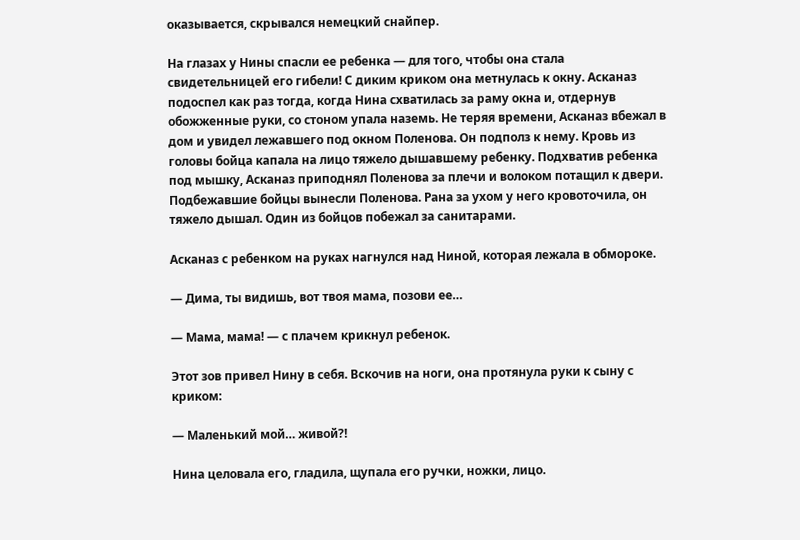оказывается, скрывался немецкий снайпер.

На глазах у Нины спасли ее ребенка — для того, чтобы она стала свидетельницей его гибели! С диким криком она метнулась к окну. Асканаз подоспел как раз тогда, когда Нина схватилась за раму окна и, отдернув обожженные руки, со стоном упала наземь. Не теряя времени, Асканаз вбежал в дом и увидел лежавшего под окном Поленова. Он подполз к нему. Кровь из головы бойца капала на лицо тяжело дышавшему ребенку. Подхватив ребенка под мышку, Асканаз приподнял Поленова за плечи и волоком потащил к двери. Подбежавшие бойцы вынесли Поленова. Рана за ухом у него кровоточила, он тяжело дышал. Один из бойцов побежал за санитарами.

Асканаз с ребенком на руках нагнулся над Ниной, которая лежала в обмороке.

— Дима, ты видишь, вот твоя мама, позови ее…

— Мама, мама! — с плачем крикнул ребенок.

Этот зов привел Нину в себя. Вскочив на ноги, она протянула руки к сыну с криком:

— Маленький мой… живой?!

Нина целовала его, гладила, щупала его ручки, ножки, лицо.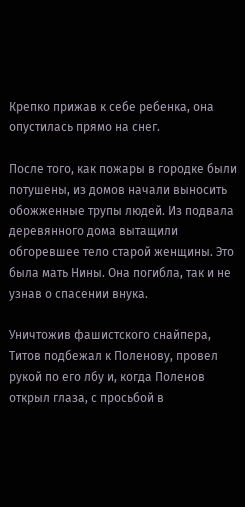Крепко прижав к себе ребенка, она опустилась прямо на снег.

После того, как пожары в городке были потушены, из домов начали выносить обожженные трупы людей. Из подвала деревянного дома вытащили обгоревшее тело старой женщины. Это была мать Нины. Она погибла, так и не узнав о спасении внука.

Уничтожив фашистского снайпера, Титов подбежал к Поленову, провел рукой по его лбу и, когда Поленов открыл глаза, с просьбой в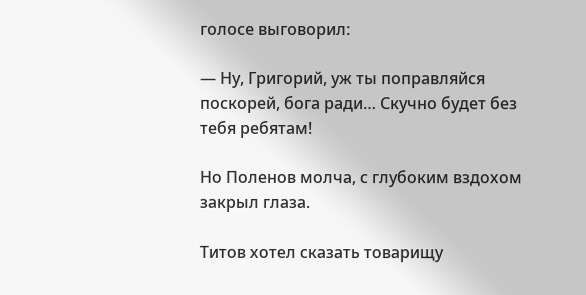голосе выговорил:

— Ну, Григорий, уж ты поправляйся поскорей, бога ради… Скучно будет без тебя ребятам!

Но Поленов молча, с глубоким вздохом закрыл глаза.

Титов хотел сказать товарищу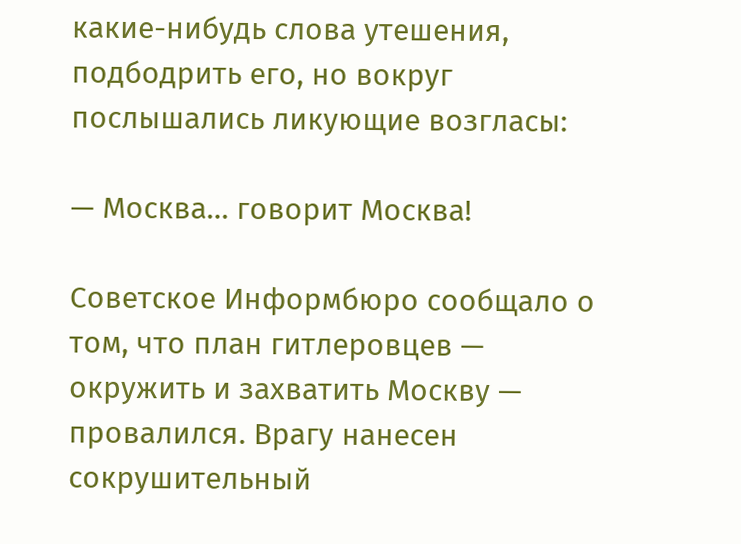какие-нибудь слова утешения, подбодрить его, но вокруг послышались ликующие возгласы:

— Москва… говорит Москва!

Советское Информбюро сообщало о том, что план гитлеровцев — окружить и захватить Москву — провалился. Врагу нанесен сокрушительный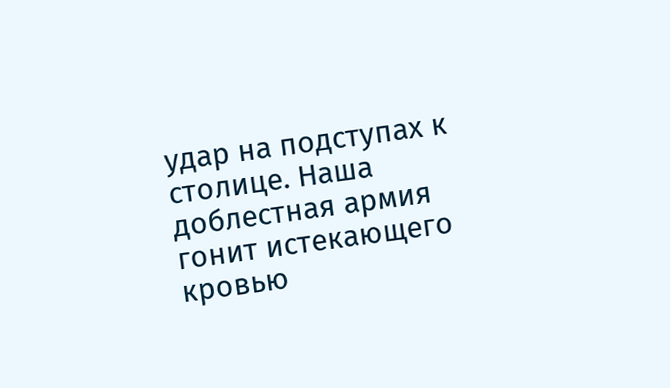удар на подступах к столице. Наша доблестная армия гонит истекающего кровью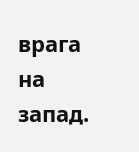врага на запад.